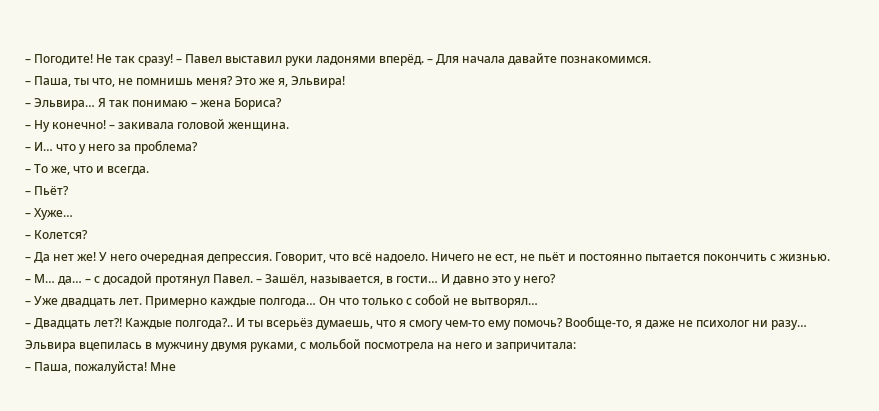– Погодите! Не так сразу! – Павел выставил руки ладонями вперёд. – Для начала давайте познакомимся.
– Паша, ты что, не помнишь меня? Это же я, Эльвира!
– Эльвира… Я так понимаю – жена Бориса?
– Ну конечно! – закивала головой женщина.
– И… что у него за проблема?
– То же, что и всегда.
– Пьёт?
– Хуже…
– Колется?
– Да нет же! У него очередная депрессия. Говорит, что всё надоело. Ничего не ест, не пьёт и постоянно пытается покончить с жизнью.
– М… да… – с досадой протянул Павел. – Зашёл, называется, в гости… И давно это у него?
– Уже двадцать лет. Примерно каждые полгода… Он что только с собой не вытворял…
– Двадцать лет?! Каждые полгода?.. И ты всерьёз думаешь, что я смогу чем-то ему помочь? Вообще-то, я даже не психолог ни разу…
Эльвира вцепилась в мужчину двумя руками, с мольбой посмотрела на него и запричитала:
– Паша, пожалуйста! Мне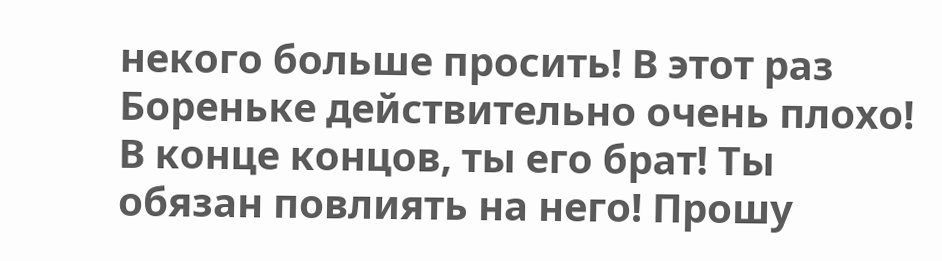некого больше просить! В этот раз Бореньке действительно очень плохо! В конце концов, ты его брат! Ты обязан повлиять на него! Прошу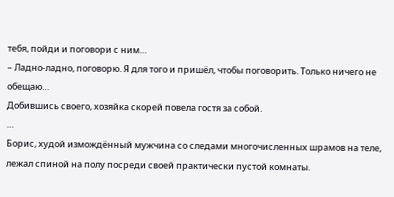тебя, пойди и поговори с ним…
– Ладно-ладно, поговорю. Я для того и пришёл, чтобы поговорить. Только ничего не обещаю…
Добившись своего, хозяйка скорей повела гостя за собой.
…
Борис, худой измождённый мужчина со следами многочисленных шрамов на теле, лежал спиной на полу посреди своей практически пустой комнаты.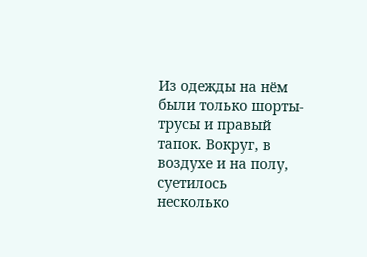Из одежды на нём были только шорты-трусы и правый тапок. Вокруг, в воздухе и на полу, суетилось несколько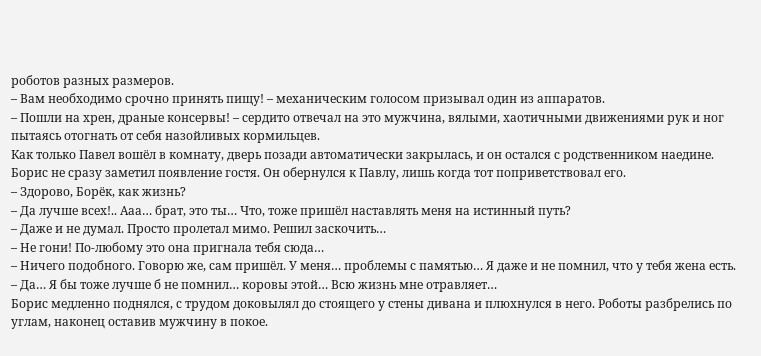роботов разных размеров.
– Вам необходимо срочно принять пищу! – механическим голосом призывал один из аппаратов.
– Пошли на хрен, драные консервы! – сердито отвечал на это мужчина, вялыми, хаотичными движениями рук и ног пытаясь отогнать от себя назойливых кормильцев.
Как только Павел вошёл в комнату, дверь позади автоматически закрылась, и он остался с родственником наедине. Борис не сразу заметил появление гостя. Он обернулся к Павлу, лишь когда тот поприветствовал его.
– Здорово, Борёк, как жизнь?
– Да лучше всех!.. Ааа… брат, это ты… Что, тоже пришёл наставлять меня на истинный путь?
– Даже и не думал. Просто пролетал мимо. Решил заскочить…
– Не гони! По-любому это она пригнала тебя сюда…
– Ничего подобного. Говорю же, сам пришёл. У меня… проблемы с памятью… Я даже и не помнил, что у тебя жена есть.
– Да… Я бы тоже лучше б не помнил… коровы этой… Всю жизнь мне отравляет…
Борис медленно поднялся, с трудом доковылял до стоящего у стены дивана и плюхнулся в него. Роботы разбрелись по углам, наконец оставив мужчину в покое.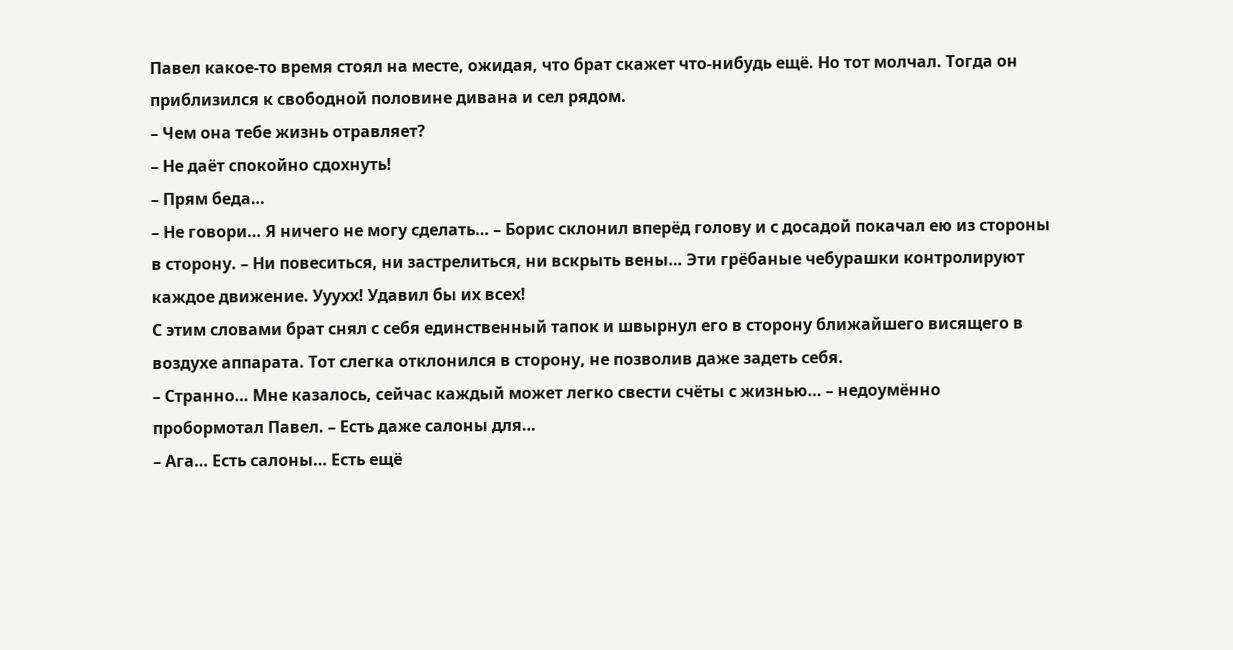Павел какое-то время стоял на месте, ожидая, что брат скажет что-нибудь ещё. Но тот молчал. Тогда он приблизился к свободной половине дивана и сел рядом.
– Чем она тебе жизнь отравляет?
– Не даёт спокойно сдохнуть!
– Прям беда…
– Не говори… Я ничего не могу сделать… – Борис склонил вперёд голову и с досадой покачал ею из стороны в сторону. – Ни повеситься, ни застрелиться, ни вскрыть вены… Эти грёбаные чебурашки контролируют каждое движение. Ууухх! Удавил бы их всех!
С этим словами брат снял с себя единственный тапок и швырнул его в сторону ближайшего висящего в воздухе аппарата. Тот слегка отклонился в сторону, не позволив даже задеть себя.
– Странно… Мне казалось, сейчас каждый может легко свести счёты с жизнью… – недоумённо пробормотал Павел. – Есть даже салоны для…
– Ага… Есть салоны… Есть ещё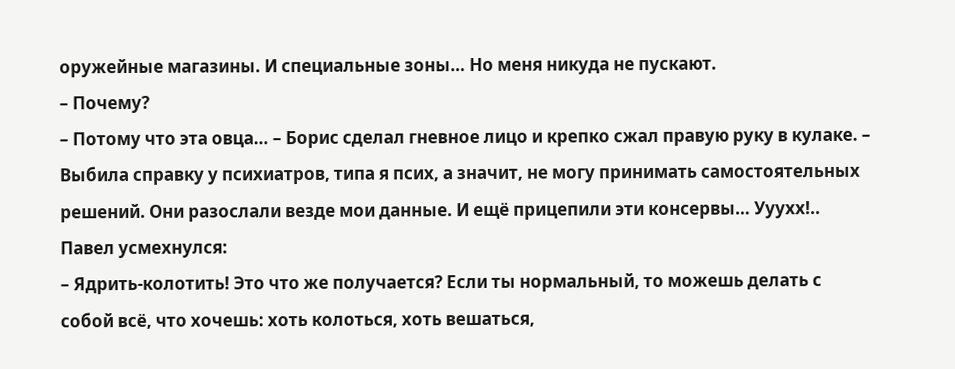оружейные магазины. И специальные зоны… Но меня никуда не пускают.
– Почему?
– Потому что эта овца… – Борис сделал гневное лицо и крепко сжал правую руку в кулаке. – Выбила справку у психиатров, типа я псих, а значит, не могу принимать самостоятельных решений. Они разослали везде мои данные. И ещё прицепили эти консервы… Ууухх!..
Павел усмехнулся:
– Ядрить-колотить! Это что же получается? Если ты нормальный, то можешь делать с собой всё, что хочешь: хоть колоться, хоть вешаться,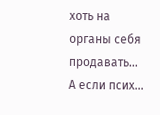хоть на органы себя продавать… А если псих…